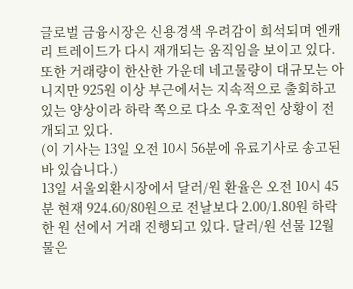글로벌 금융시장은 신용경색 우려감이 희석되며 엔캐리 트레이드가 다시 재개되는 움직임을 보이고 있다.
또한 거래량이 한산한 가운데 네고물량이 대규모는 아니지만 925원 이상 부근에서는 지속적으로 출회하고 있는 양상이라 하락 쪽으로 다소 우호적인 상황이 전개되고 있다.
(이 기사는 13일 오전 10시 56분에 유료기사로 송고된 바 있습니다.)
13일 서울외환시장에서 달러/원 환율은 오전 10시 45분 현재 924.60/80원으로 전날보다 2.00/1.80원 하락한 원 선에서 거래 진행되고 있다. 달러/원 선물 12월물은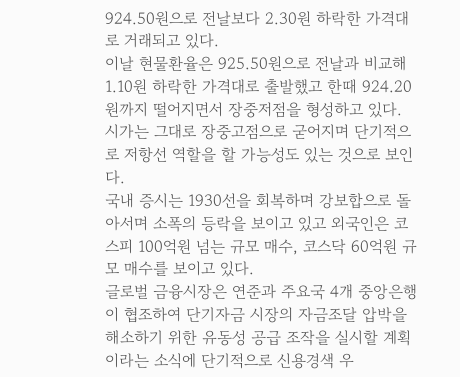924.50원으로 전날보다 2.30원 하락한 가격대로 거래되고 있다.
이날 현물환율은 925.50원으로 전날과 비교해 1.10원 하락한 가격대로 출발했고 한때 924.20원까지 떨어지면서 장중저점을 형성하고 있다.
시가는 그대로 장중고점으로 굳어지며 단기적으로 저항선 역할을 할 가능성도 있는 것으로 보인다.
국내 증시는 1930선을 회복하며 강보합으로 돌아서며 소폭의 등락을 보이고 있고 외국인은 코스피 100억원 넘는 규모 매수, 코스닥 60억원 규모 매수를 보이고 있다.
글로벌 금융시장은 연준과 주요국 4개 중앙은행이 협조하여 단기자금 시장의 자금조달 압박을 해소하기 위한 유동성 공급 조작을 실시할 계획이라는 소식에 단기적으로 신용경색 우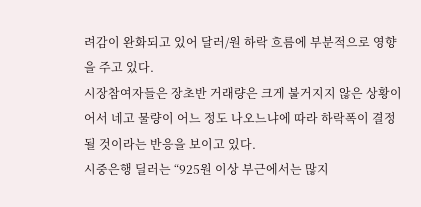려감이 완화되고 있어 달러/원 하락 흐름에 부분적으로 영향을 주고 있다.
시장참여자들은 장초반 거래량은 크게 불거지지 않은 상황이어서 네고 물량이 어느 정도 나오느냐에 따라 하락폭이 결정될 것이라는 반응을 보이고 있다.
시중은행 딜러는 “925원 이상 부근에서는 많지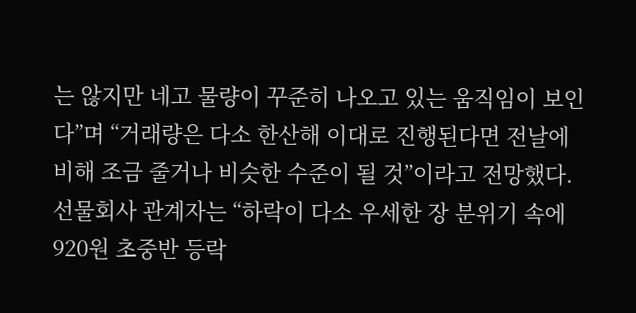는 않지만 네고 물량이 꾸준히 나오고 있는 움직임이 보인다”며 “거래량은 다소 한산해 이대로 진행된다면 전날에 비해 조금 줄거나 비슷한 수준이 될 것”이라고 전망했다.
선물회사 관계자는 “하락이 다소 우세한 장 분위기 속에 920원 초중반 등락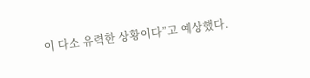이 다소 유력한 상황이다”고 예상했다.